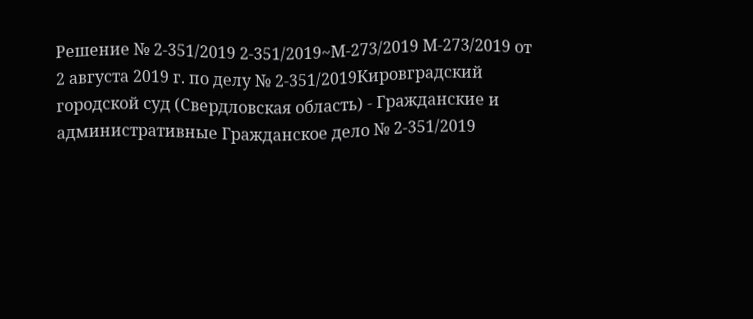Решение № 2-351/2019 2-351/2019~М-273/2019 М-273/2019 от 2 августа 2019 г. по делу № 2-351/2019Кировградский городской суд (Свердловская область) - Гражданские и административные Гражданское дело № 2-351/2019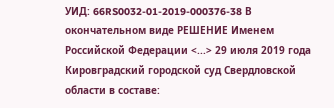УИД: 66RS0032-01-2019-000376-38 В окончательном виде РЕШЕНИЕ Именем Российской Федерации <...> 29 июля 2019 года Кировградский городской суд Свердловской области в составе: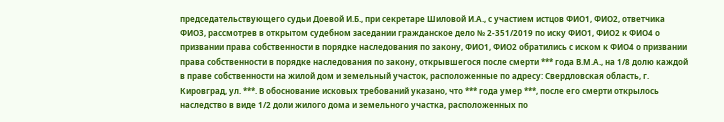председательствующего судьи Доевой И.Б., при секретаре Шиловой И.А., с участием истцов ФИО1, ФИО2, ответчика ФИО3, рассмотрев в открытом судебном заседании гражданское дело № 2-351/2019 по иску ФИО1, ФИО2 к ФИО4 о призвании права собственности в порядке наследования по закону, ФИО1, ФИО2 обратились с иском к ФИО4 о призвании права собственности в порядке наследования по закону, открывшегося после смерти *** года В.М.А., на 1/8 долю каждой в праве собственности на жилой дом и земельный участок, расположенные по адресу: Свердловская область, г. Кировград, ул. ***. В обоснование исковых требований указано, что *** года умер ***, после его смерти открылось наследство в виде 1/2 доли жилого дома и земельного участка, расположенных по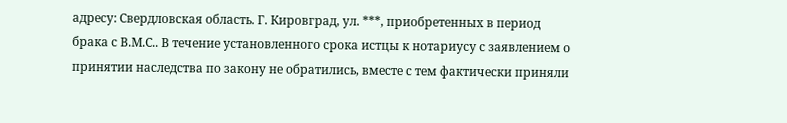адресу: Свердловская область. Г. Кировград, ул. ***, приобретенных в период брака с В.М.С.. В течение установленного срока истцы к нотариусу с заявлением о принятии наследства по закону не обратились, вместе с тем фактически приняли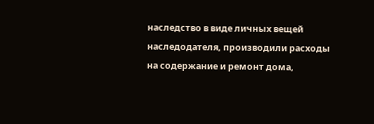наследство в виде личных вещей наследодателя, производили расходы на содержание и ремонт дома,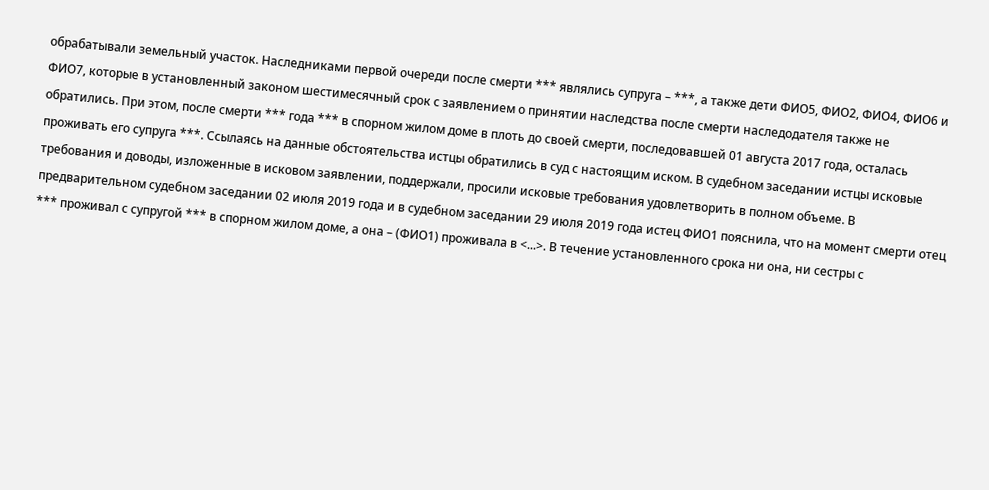обрабатывали земельный участок. Наследниками первой очереди после смерти *** являлись супруга – ***, а также дети ФИО5, ФИО2, ФИО4, ФИО6 и ФИО7, которые в установленный законом шестимесячный срок с заявлением о принятии наследства после смерти наследодателя также не обратились. При этом, после смерти *** года *** в спорном жилом доме в плоть до своей смерти, последовавшей 01 августа 2017 года, осталась проживать его супруга ***. Ссылаясь на данные обстоятельства истцы обратились в суд с настоящим иском. В судебном заседании истцы исковые требования и доводы, изложенные в исковом заявлении, поддержали, просили исковые требования удовлетворить в полном объеме. В предварительном судебном заседании 02 июля 2019 года и в судебном заседании 29 июля 2019 года истец ФИО1 пояснила, что на момент смерти отец *** проживал с супругой *** в спорном жилом доме, а она – (ФИО1) проживала в <...>. В течение установленного срока ни она, ни сестры с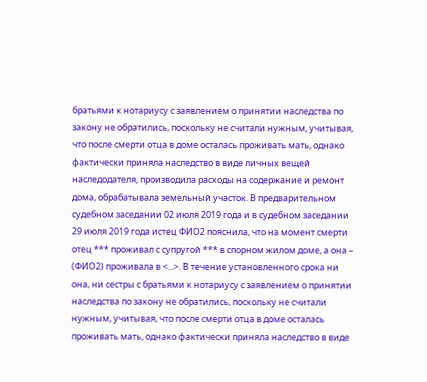братьями к нотариусу с заявлением о принятии наследства по закону не обратились, поскольку не считали нужным, учитывая, что после смерти отца в доме осталась проживать мать, однако фактически приняла наследство в виде личных вещей наследодателя, производила расходы на содержание и ремонт дома, обрабатывала земельный участок. В предварительном судебном заседании 02 июля 2019 года и в судебном заседании 29 июля 2019 года истец ФИО2 пояснила, что на момент смерти отец *** проживал с супругой *** в спорном жилом доме, а она – (ФИО2) проживала в <...>. В течение установленного срока ни она, ни сестры с братьями к нотариусу с заявлением о принятии наследства по закону не обратились, поскольку не считали нужным, учитывая, что после смерти отца в доме осталась проживать мать, однако фактически приняла наследство в виде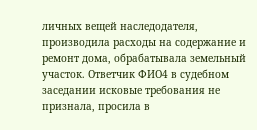личных вещей наследодателя, производила расходы на содержание и ремонт дома, обрабатывала земельный участок. Ответчик ФИО4 в судебном заседании исковые требования не признала, просила в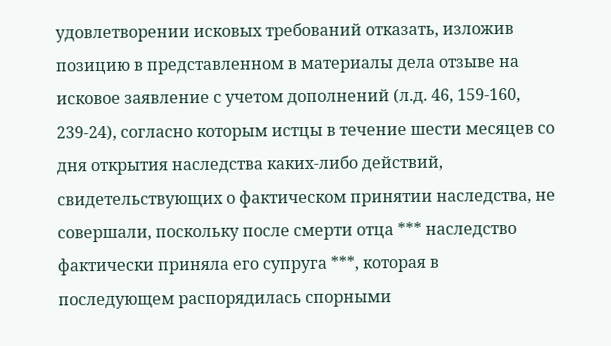удовлетворении исковых требований отказать, изложив позицию в представленном в материалы дела отзыве на исковое заявление с учетом дополнений (л.д. 46, 159-160, 239-24), согласно которым истцы в течение шести месяцев со дня открытия наследства каких-либо действий, свидетельствующих о фактическом принятии наследства, не совершали, поскольку после смерти отца *** наследство фактически приняла его супруга ***, которая в последующем распорядилась спорными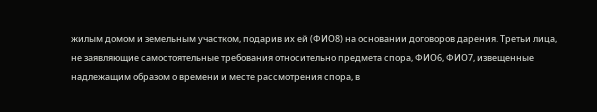жилым домом и земельным участком, подарив их ей (ФИО8) на основании договоров дарения. Третьи лица, не заявляющие самостоятельные требования относительно предмета спора, ФИО6, ФИО7, извещенные надлежащим образом о времени и месте рассмотрения спора, в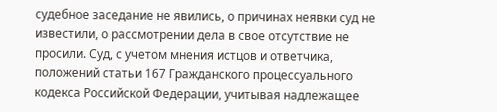судебное заседание не явились, о причинах неявки суд не известили, о рассмотрении дела в свое отсутствие не просили. Суд, с учетом мнения истцов и ответчика, положений статьи 167 Гражданского процессуального кодекса Российской Федерации, учитывая надлежащее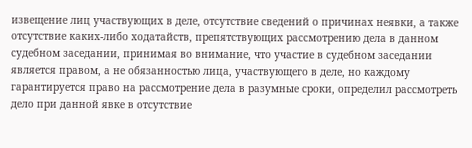извещение лиц участвующих в деле, отсутствие сведений о причинах неявки, а также отсутствие каких-либо ходатайств, препятствующих рассмотрению дела в данном судебном заседании, принимая во внимание, что участие в судебном заседании является правом, а не обязанностью лица, участвующего в деле, но каждому гарантируется право на рассмотрение дела в разумные сроки, определил рассмотреть дело при данной явке в отсутствие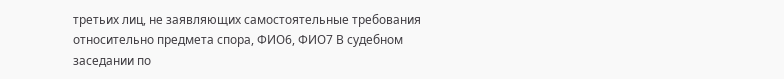третьих лиц, не заявляющих самостоятельные требования относительно предмета спора, ФИО6, ФИО7 В судебном заседании по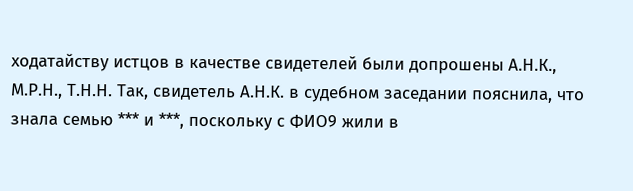ходатайству истцов в качестве свидетелей были допрошены А.Н.К., М.Р.Н., Т.Н.Н. Так, свидетель А.Н.К. в судебном заседании пояснила, что знала семью *** и ***, поскольку с ФИО9 жили в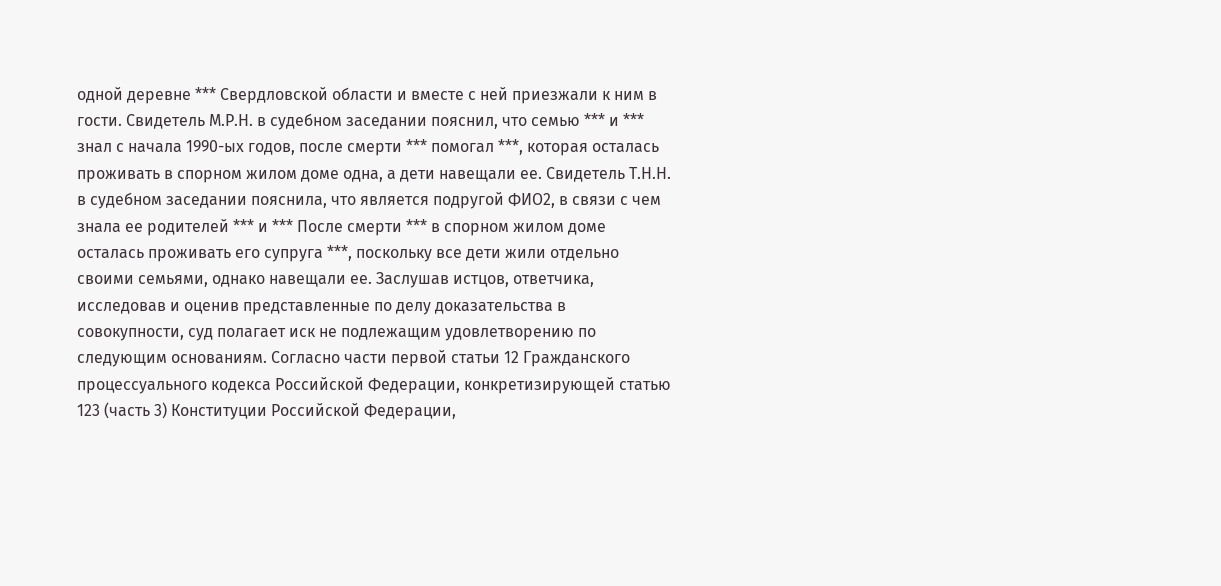одной деревне *** Свердловской области и вместе с ней приезжали к ним в гости. Свидетель М.Р.Н. в судебном заседании пояснил, что семью *** и *** знал с начала 1990-ых годов, после смерти *** помогал ***, которая осталась проживать в спорном жилом доме одна, а дети навещали ее. Свидетель Т.Н.Н. в судебном заседании пояснила, что является подругой ФИО2, в связи с чем знала ее родителей *** и *** После смерти *** в спорном жилом доме осталась проживать его супруга ***, поскольку все дети жили отдельно своими семьями, однако навещали ее. Заслушав истцов, ответчика, исследовав и оценив представленные по делу доказательства в совокупности, суд полагает иск не подлежащим удовлетворению по следующим основаниям. Согласно части первой статьи 12 Гражданского процессуального кодекса Российской Федерации, конкретизирующей статью 123 (часть 3) Конституции Российской Федерации,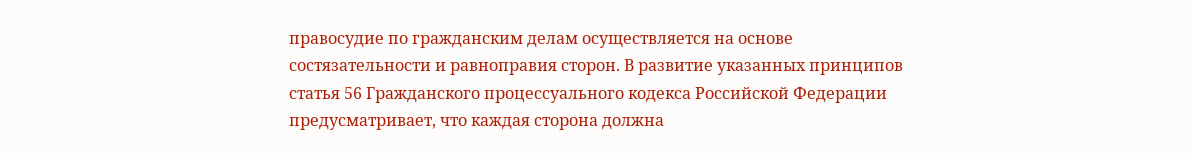правосудие по гражданским делам осуществляется на основе состязательности и равноправия сторон. В развитие указанных принципов статья 56 Гражданского процессуального кодекса Российской Федерации предусматривает, что каждая сторона должна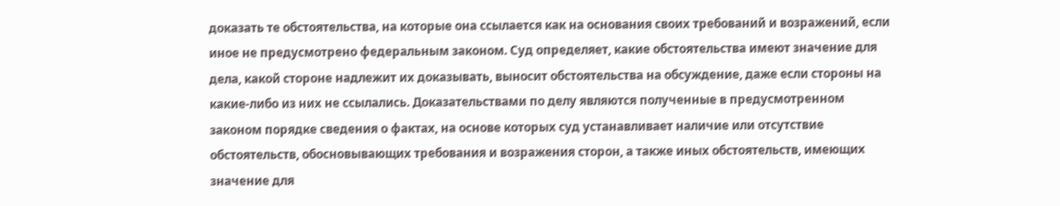доказать те обстоятельства, на которые она ссылается как на основания своих требований и возражений, если иное не предусмотрено федеральным законом. Суд определяет, какие обстоятельства имеют значение для дела, какой стороне надлежит их доказывать, выносит обстоятельства на обсуждение, даже если стороны на какие-либо из них не ссылались. Доказательствами по делу являются полученные в предусмотренном законом порядке сведения о фактах, на основе которых суд устанавливает наличие или отсутствие обстоятельств, обосновывающих требования и возражения сторон, а также иных обстоятельств, имеющих значение для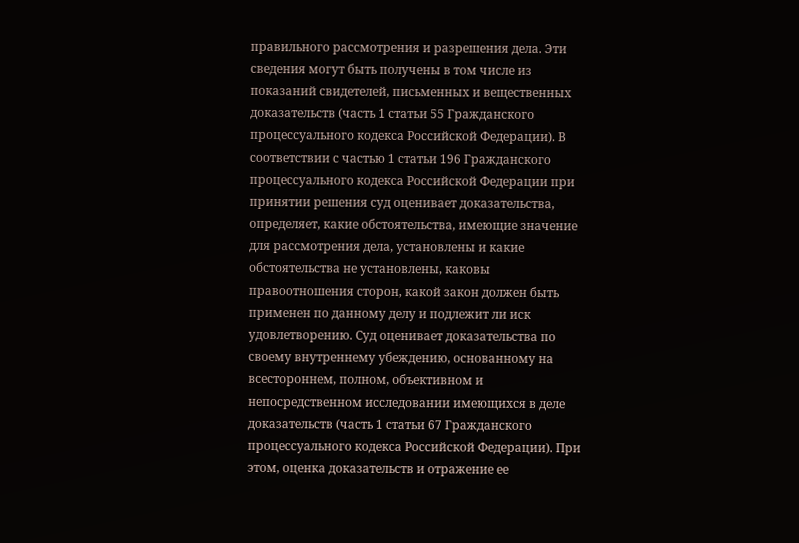правильного рассмотрения и разрешения дела. Эти сведения могут быть получены в том числе из показаний свидетелей, письменных и вещественных доказательств (часть 1 статьи 55 Гражданского процессуального кодекса Российской Федерации). В соответствии с частью 1 статьи 196 Гражданского процессуального кодекса Российской Федерации при принятии решения суд оценивает доказательства, определяет, какие обстоятельства, имеющие значение для рассмотрения дела, установлены и какие обстоятельства не установлены, каковы правоотношения сторон, какой закон должен быть применен по данному делу и подлежит ли иск удовлетворению. Суд оценивает доказательства по своему внутреннему убеждению, основанному на всестороннем, полном, объективном и непосредственном исследовании имеющихся в деле доказательств (часть 1 статьи 67 Гражданского процессуального кодекса Российской Федерации). При этом, оценка доказательств и отражение ее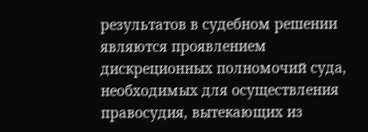результатов в судебном решении являются проявлением дискреционных полномочий суда, необходимых для осуществления правосудия, вытекающих из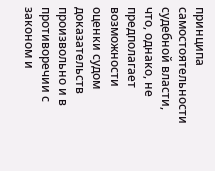принципа самостоятельности судебной власти, что, однако, не предполагает возможности оценки судом доказательств произвольно и в противоречии с законом и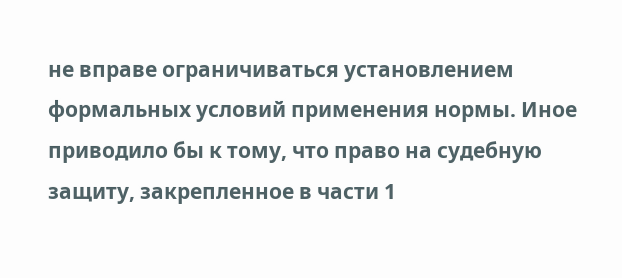не вправе ограничиваться установлением формальных условий применения нормы. Иное приводило бы к тому, что право на судебную защиту, закрепленное в части 1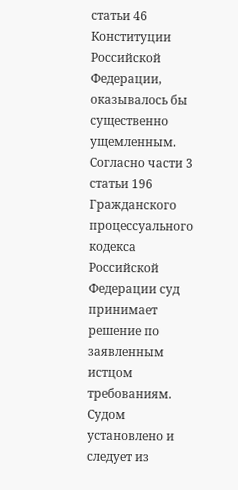статьи 46 Конституции Российской Федерации, оказывалось бы существенно ущемленным. Согласно части 3 статьи 196 Гражданского процессуального кодекса Российской Федерации суд принимает решение по заявленным истцом требованиям. Судом установлено и следует из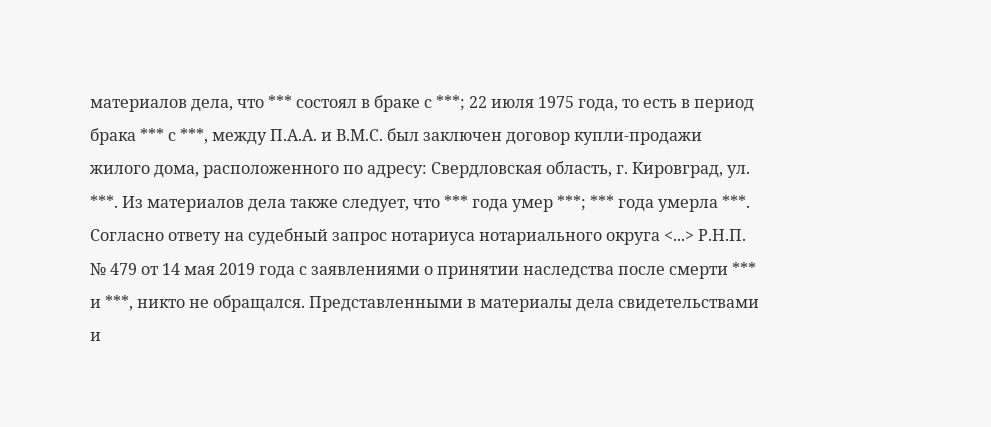материалов дела, что *** состоял в браке с ***; 22 июля 1975 года, то есть в период брака *** с ***, между П.А.А. и В.М.С. был заключен договор купли-продажи жилого дома, расположенного по адресу: Свердловская область, г. Кировград, ул. ***. Из материалов дела также следует, что *** года умер ***; *** года умерла ***. Согласно ответу на судебный запрос нотариуса нотариального округа <...> Р.Н.П. № 479 от 14 мая 2019 года с заявлениями о принятии наследства после смерти *** и ***, никто не обращался. Представленными в материалы дела свидетельствами и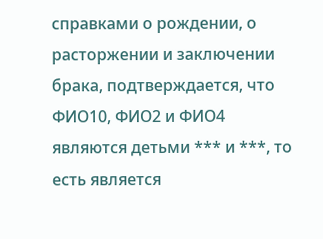справками о рождении, о расторжении и заключении брака, подтверждается, что ФИО10, ФИО2 и ФИО4 являются детьми *** и ***, то есть является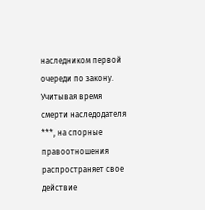наследником первой очереди по закону. Учитывая время смерти наследодателя ***, на спорные правоотношения распространяет свое действие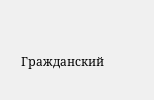Гражданский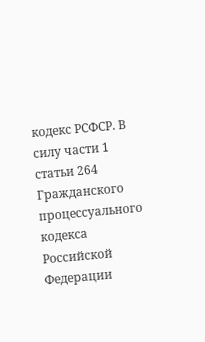кодекс РСФСР. В силу части 1 статьи 264 Гражданского процессуального кодекса Российской Федерации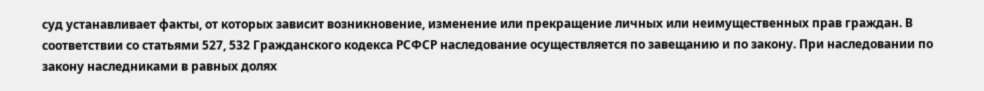суд устанавливает факты, от которых зависит возникновение, изменение или прекращение личных или неимущественных прав граждан. В соответствии со статьями 527, 532 Гражданского кодекса РСФСР наследование осуществляется по завещанию и по закону. При наследовании по закону наследниками в равных долях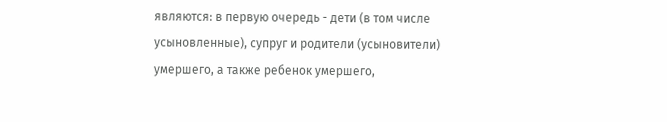являются: в первую очередь - дети (в том числе усыновленные), супруг и родители (усыновители) умершего, а также ребенок умершего,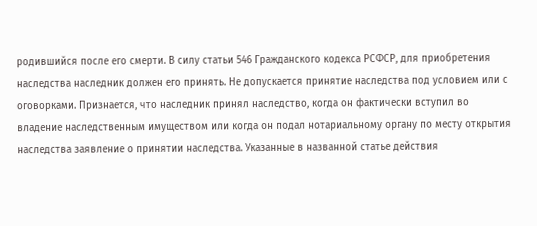родившийся после его смерти. В силу статьи 546 Гражданского кодекса РСФСР, для приобретения наследства наследник должен его принять. Не допускается принятие наследства под условием или с оговорками. Признается, что наследник принял наследство, когда он фактически вступил во владение наследственным имуществом или когда он подал нотариальному органу по месту открытия наследства заявление о принятии наследства. Указанные в названной статье действия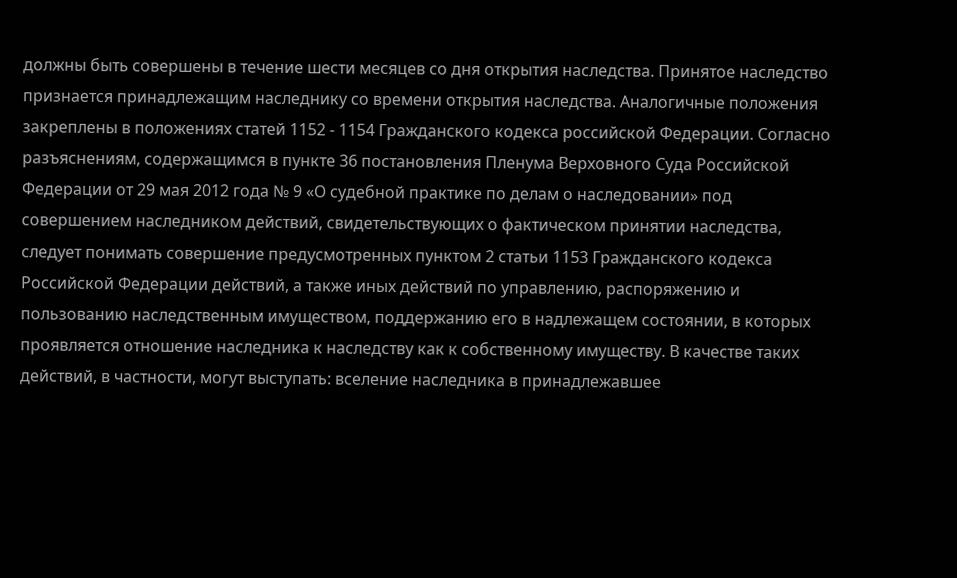должны быть совершены в течение шести месяцев со дня открытия наследства. Принятое наследство признается принадлежащим наследнику со времени открытия наследства. Аналогичные положения закреплены в положениях статей 1152 - 1154 Гражданского кодекса российской Федерации. Согласно разъяснениям, содержащимся в пункте 36 постановления Пленума Верховного Суда Российской Федерации от 29 мая 2012 года № 9 «О судебной практике по делам о наследовании» под совершением наследником действий, свидетельствующих о фактическом принятии наследства, следует понимать совершение предусмотренных пунктом 2 статьи 1153 Гражданского кодекса Российской Федерации действий, а также иных действий по управлению, распоряжению и пользованию наследственным имуществом, поддержанию его в надлежащем состоянии, в которых проявляется отношение наследника к наследству как к собственному имуществу. В качестве таких действий, в частности, могут выступать: вселение наследника в принадлежавшее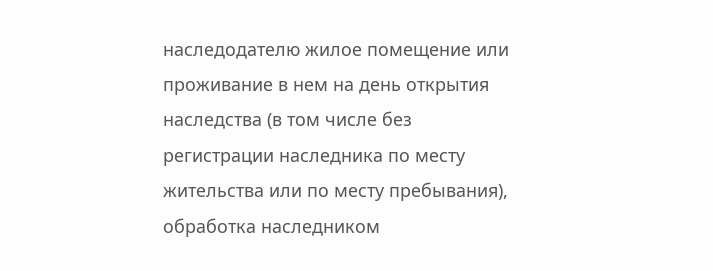наследодателю жилое помещение или проживание в нем на день открытия наследства (в том числе без регистрации наследника по месту жительства или по месту пребывания), обработка наследником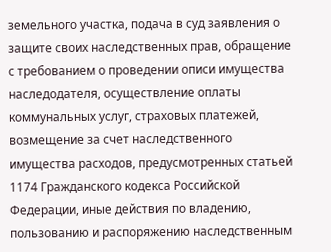земельного участка, подача в суд заявления о защите своих наследственных прав, обращение с требованием о проведении описи имущества наследодателя, осуществление оплаты коммунальных услуг, страховых платежей, возмещение за счет наследственного имущества расходов, предусмотренных статьей 1174 Гражданского кодекса Российской Федерации, иные действия по владению, пользованию и распоряжению наследственным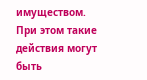имуществом. При этом такие действия могут быть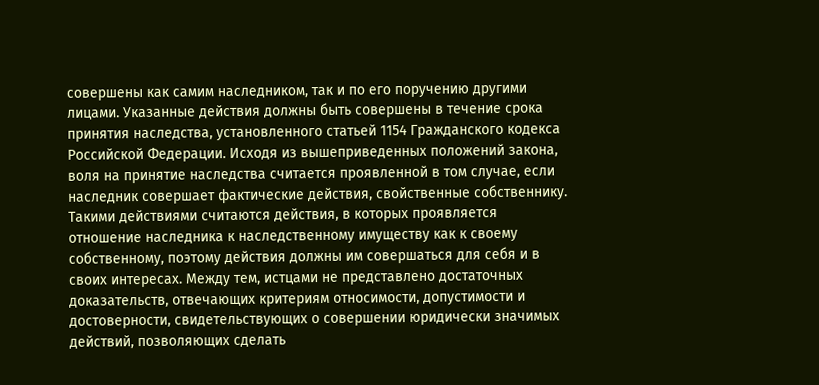совершены как самим наследником, так и по его поручению другими лицами. Указанные действия должны быть совершены в течение срока принятия наследства, установленного статьей 1154 Гражданского кодекса Российской Федерации. Исходя из вышеприведенных положений закона, воля на принятие наследства считается проявленной в том случае, если наследник совершает фактические действия, свойственные собственнику. Такими действиями считаются действия, в которых проявляется отношение наследника к наследственному имуществу как к своему собственному, поэтому действия должны им совершаться для себя и в своих интересах. Между тем, истцами не представлено достаточных доказательств, отвечающих критериям относимости, допустимости и достоверности, свидетельствующих о совершении юридически значимых действий, позволяющих сделать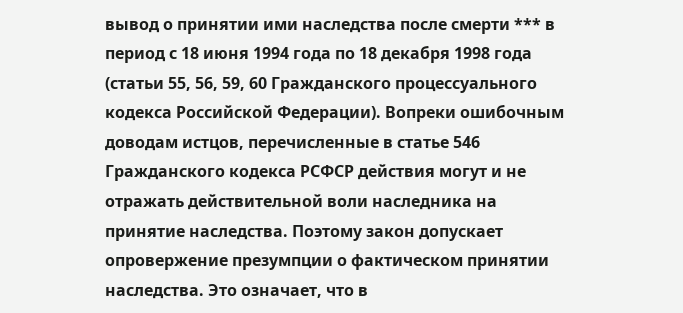вывод о принятии ими наследства после смерти *** в период с 18 июня 1994 года по 18 декабря 1998 года (статьи 55, 56, 59, 60 Гражданского процессуального кодекса Российской Федерации). Вопреки ошибочным доводам истцов, перечисленные в статье 546 Гражданского кодекса РСФСР действия могут и не отражать действительной воли наследника на принятие наследства. Поэтому закон допускает опровержение презумпции о фактическом принятии наследства. Это означает, что в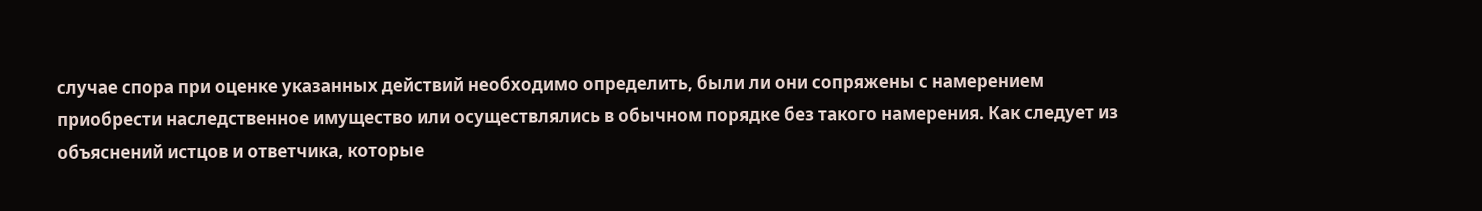случае спора при оценке указанных действий необходимо определить, были ли они сопряжены с намерением приобрести наследственное имущество или осуществлялись в обычном порядке без такого намерения. Как следует из объяснений истцов и ответчика, которые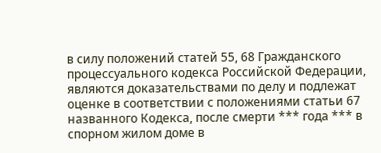в силу положений статей 55, 68 Гражданского процессуального кодекса Российской Федерации, являются доказательствами по делу и подлежат оценке в соответствии с положениями статьи 67 названного Кодекса, после смерти *** года *** в спорном жилом доме в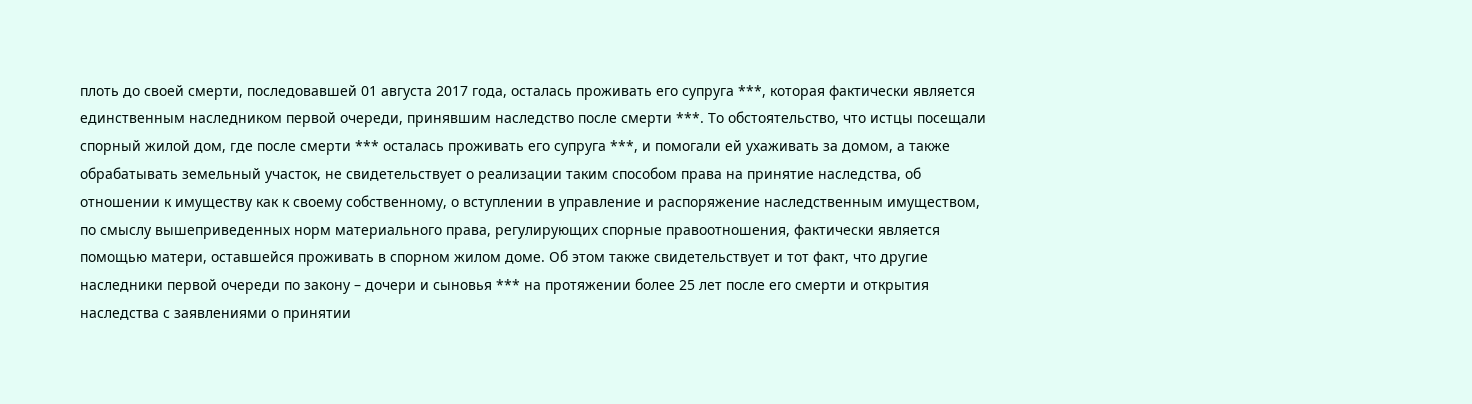плоть до своей смерти, последовавшей 01 августа 2017 года, осталась проживать его супруга ***, которая фактически является единственным наследником первой очереди, принявшим наследство после смерти ***. То обстоятельство, что истцы посещали спорный жилой дом, где после смерти *** осталась проживать его супруга ***, и помогали ей ухаживать за домом, а также обрабатывать земельный участок, не свидетельствует о реализации таким способом права на принятие наследства, об отношении к имуществу как к своему собственному, о вступлении в управление и распоряжение наследственным имуществом, по смыслу вышеприведенных норм материального права, регулирующих спорные правоотношения, фактически является помощью матери, оставшейся проживать в спорном жилом доме. Об этом также свидетельствует и тот факт, что другие наследники первой очереди по закону – дочери и сыновья *** на протяжении более 25 лет после его смерти и открытия наследства с заявлениями о принятии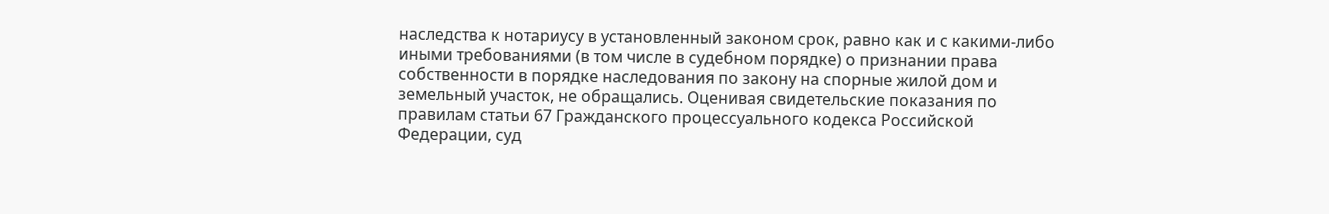наследства к нотариусу в установленный законом срок, равно как и с какими-либо иными требованиями (в том числе в судебном порядке) о признании права собственности в порядке наследования по закону на спорные жилой дом и земельный участок, не обращались. Оценивая свидетельские показания по правилам статьи 67 Гражданского процессуального кодекса Российской Федерации, суд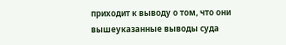приходит к выводу о том, что они вышеуказанные выводы суда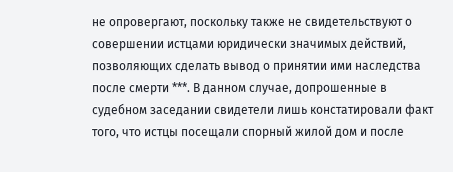не опровергают, поскольку также не свидетельствуют о совершении истцами юридически значимых действий, позволяющих сделать вывод о принятии ими наследства после смерти ***. В данном случае, допрошенные в судебном заседании свидетели лишь констатировали факт того, что истцы посещали спорный жилой дом и после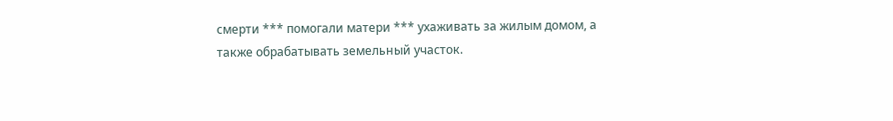смерти *** помогали матери *** ухаживать за жилым домом, а также обрабатывать земельный участок.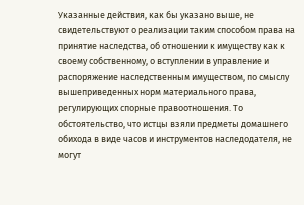Указанные действия, как бы указано выше, не свидетельствуют о реализации таким способом права на принятие наследства, об отношении к имуществу как к своему собственному, о вступлении в управление и распоряжение наследственным имуществом, по смыслу вышеприведенных норм материального права, регулирующих спорные правоотношения. То обстоятельство, что истцы взяли предметы домашнего обихода в виде часов и инструментов наследодателя, не могут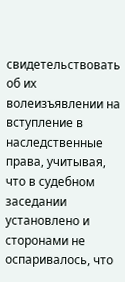свидетельствовать об их волеизъявлении на вступление в наследственные права, учитывая, что в судебном заседании установлено и сторонами не оспаривалось, что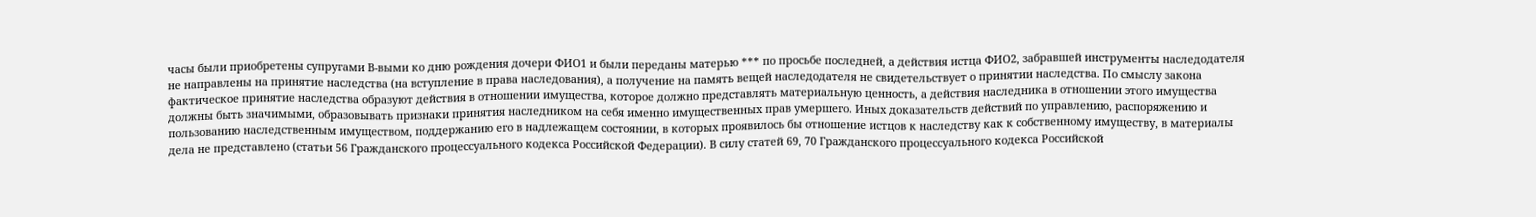часы были приобретены супругами В-выми ко дню рождения дочери ФИО1 и были переданы матерью *** по просьбе последней, а действия истца ФИО2, забравшей инструменты наследодателя не направлены на принятие наследства (на вступление в права наследования), а получение на память вещей наследодателя не свидетельствует о принятии наследства. По смыслу закона фактическое принятие наследства образуют действия в отношении имущества, которое должно представлять материальную ценность, а действия наследника в отношении этого имущества должны быть значимыми, образовывать признаки принятия наследником на себя именно имущественных прав умершего. Иных доказательств действий по управлению, распоряжению и пользованию наследственным имуществом, поддержанию его в надлежащем состоянии, в которых проявилось бы отношение истцов к наследству как к собственному имуществу, в материалы дела не представлено (статьи 56 Гражданского процессуального кодекса Российской Федерации). В силу статей 69, 70 Гражданского процессуального кодекса Российской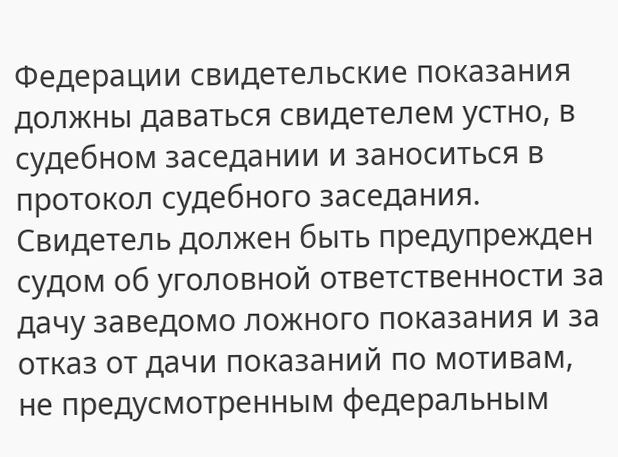Федерации свидетельские показания должны даваться свидетелем устно, в судебном заседании и заноситься в протокол судебного заседания. Свидетель должен быть предупрежден судом об уголовной ответственности за дачу заведомо ложного показания и за отказ от дачи показаний по мотивам, не предусмотренным федеральным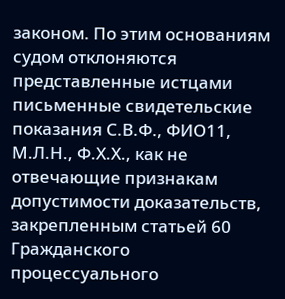законом. По этим основаниям судом отклоняются представленные истцами письменные свидетельские показания С.В.Ф., ФИО11, М.Л.Н., Ф.Х.Х., как не отвечающие признакам допустимости доказательств, закрепленным статьей 60 Гражданского процессуального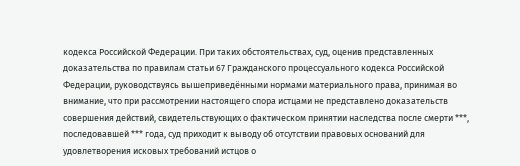кодекса Российской Федерации. При таких обстоятельствах, суд, оценив представленных доказательства по правилам статьи 67 Гражданского процессуального кодекса Российской Федерации, руководствуясь вышеприведёнными нормами материального права, принимая во внимание, что при рассмотрении настоящего спора истцами не представлено доказательств совершения действий, свидетельствующих о фактическом принятии наследства после смерти ***, последовавшей *** года, суд приходит к выводу об отсутствии правовых оснований для удовлетворения исковых требований истцов о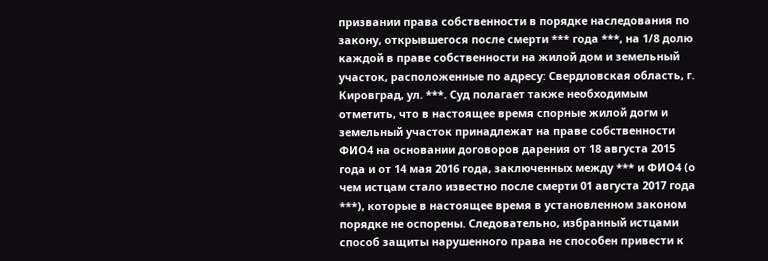призвании права собственности в порядке наследования по закону, открывшегося после смерти *** года ***, на 1/8 долю каждой в праве собственности на жилой дом и земельный участок, расположенные по адресу: Свердловская область, г. Кировград, ул. ***. Суд полагает также необходимым отметить, что в настоящее время спорные жилой догм и земельный участок принадлежат на праве собственности ФИО4 на основании договоров дарения от 18 августа 2015 года и от 14 мая 2016 года, заключенных между *** и ФИО4 (о чем истцам стало известно после смерти 01 августа 2017 года ***), которые в настоящее время в установленном законом порядке не оспорены. Следовательно, избранный истцами способ защиты нарушенного права не способен привести к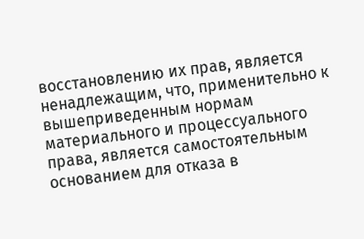восстановлению их прав, является ненадлежащим, что, применительно к вышеприведенным нормам материального и процессуального права, является самостоятельным основанием для отказа в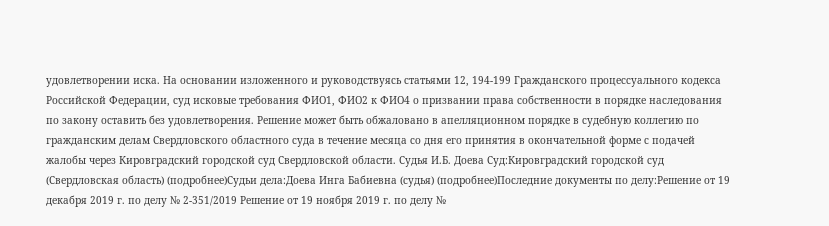удовлетворении иска. На основании изложенного и руководствуясь статьями 12, 194-199 Гражданского процессуального кодекса Российской Федерации, суд исковые требования ФИО1, ФИО2 к ФИО4 о призвании права собственности в порядке наследования по закону оставить без удовлетворения. Решение может быть обжаловано в апелляционном порядке в судебную коллегию по гражданским делам Свердловского областного суда в течение месяца со дня его принятия в окончательной форме с подачей жалобы через Кировградский городской суд Свердловской области. Судья И.Б. Доева Суд:Кировградский городской суд (Свердловская область) (подробнее)Судьи дела:Доева Инга Бабиевна (судья) (подробнее)Последние документы по делу:Решение от 19 декабря 2019 г. по делу № 2-351/2019 Решение от 19 ноября 2019 г. по делу №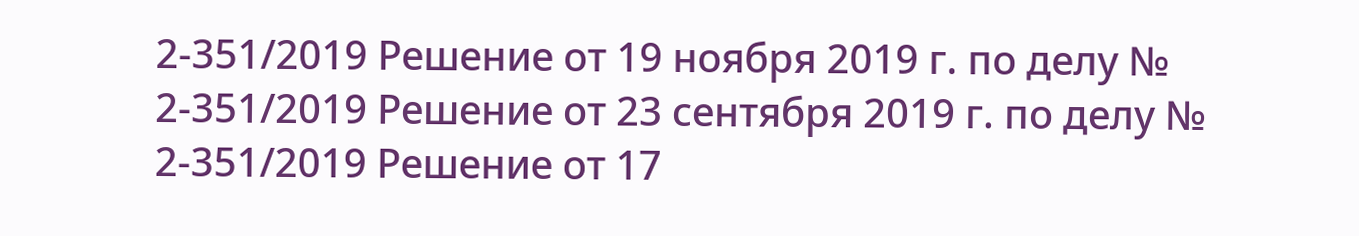2-351/2019 Решение от 19 ноября 2019 г. по делу № 2-351/2019 Решение от 23 сентября 2019 г. по делу № 2-351/2019 Решение от 17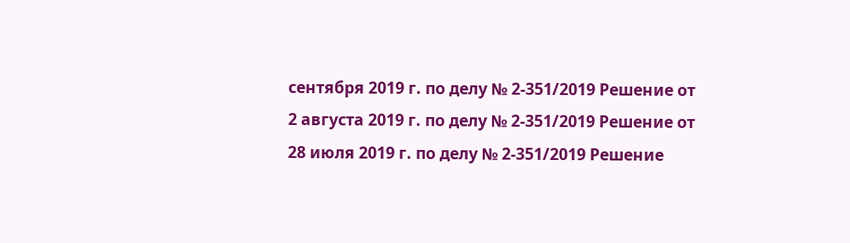сентября 2019 г. по делу № 2-351/2019 Решение от 2 августа 2019 г. по делу № 2-351/2019 Решение от 28 июля 2019 г. по делу № 2-351/2019 Решение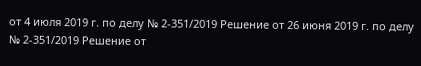от 4 июля 2019 г. по делу № 2-351/2019 Решение от 26 июня 2019 г. по делу № 2-351/2019 Решение от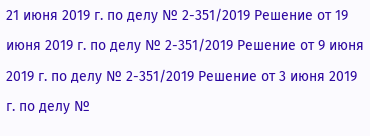21 июня 2019 г. по делу № 2-351/2019 Решение от 19 июня 2019 г. по делу № 2-351/2019 Решение от 9 июня 2019 г. по делу № 2-351/2019 Решение от 3 июня 2019 г. по делу №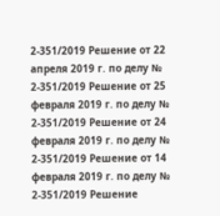2-351/2019 Решение от 22 апреля 2019 г. по делу № 2-351/2019 Решение от 25 февраля 2019 г. по делу № 2-351/2019 Решение от 24 февраля 2019 г. по делу № 2-351/2019 Решение от 14 февраля 2019 г. по делу № 2-351/2019 Решение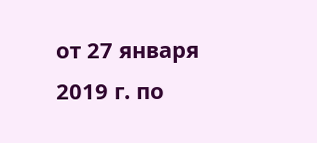от 27 января 2019 г. по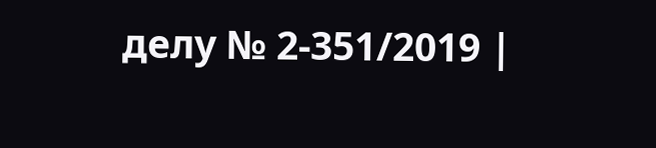делу № 2-351/2019 |